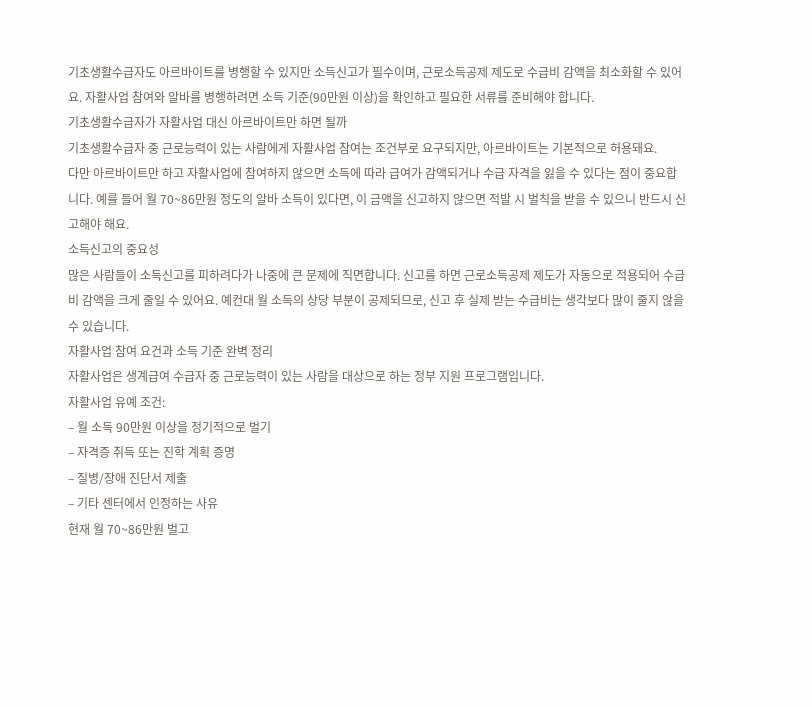기초생활수급자도 아르바이트를 병행할 수 있지만 소득신고가 필수이며, 근로소득공제 제도로 수급비 감액을 최소화할 수 있어요. 자활사업 참여와 알바를 병행하려면 소득 기준(90만원 이상)을 확인하고 필요한 서류를 준비해야 합니다.
기초생활수급자가 자활사업 대신 아르바이트만 하면 될까
기초생활수급자 중 근로능력이 있는 사람에게 자활사업 참여는 조건부로 요구되지만, 아르바이트는 기본적으로 허용돼요.
다만 아르바이트만 하고 자활사업에 참여하지 않으면 소득에 따라 급여가 감액되거나 수급 자격을 잃을 수 있다는 점이 중요합니다. 예를 들어 월 70~86만원 정도의 알바 소득이 있다면, 이 금액을 신고하지 않으면 적발 시 벌칙을 받을 수 있으니 반드시 신고해야 해요.
소득신고의 중요성
많은 사람들이 소득신고를 피하려다가 나중에 큰 문제에 직면합니다. 신고를 하면 근로소득공제 제도가 자동으로 적용되어 수급비 감액을 크게 줄일 수 있어요. 예컨대 월 소득의 상당 부분이 공제되므로, 신고 후 실제 받는 수급비는 생각보다 많이 줄지 않을 수 있습니다.
자활사업 참여 요건과 소득 기준 완벽 정리
자활사업은 생계급여 수급자 중 근로능력이 있는 사람을 대상으로 하는 정부 지원 프로그램입니다.
자활사업 유예 조건:
– 월 소득 90만원 이상을 정기적으로 벌기
– 자격증 취득 또는 진학 계획 증명
– 질병/장애 진단서 제출
– 기타 센터에서 인정하는 사유
현재 월 70~86만원 벌고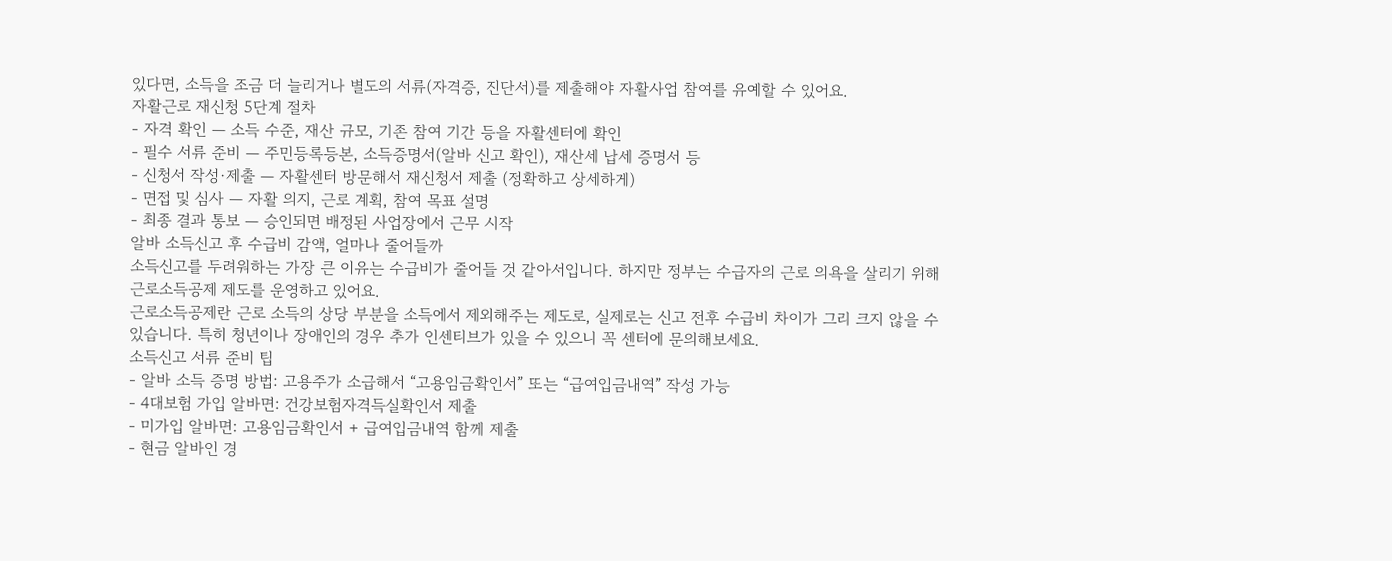있다면, 소득을 조금 더 늘리거나 별도의 서류(자격증, 진단서)를 제출해야 자활사업 참여를 유예할 수 있어요.
자활근로 재신청 5단계 절차
- 자격 확인 — 소득 수준, 재산 규모, 기존 참여 기간 등을 자활센터에 확인
- 필수 서류 준비 — 주민등록등본, 소득증명서(알바 신고 확인), 재산세 납세 증명서 등
- 신청서 작성·제출 — 자활센터 방문해서 재신청서 제출 (정확하고 상세하게)
- 면접 및 심사 — 자활 의지, 근로 계획, 참여 목표 설명
- 최종 결과 통보 — 승인되면 배정된 사업장에서 근무 시작
알바 소득신고 후 수급비 감액, 얼마나 줄어들까
소득신고를 두려워하는 가장 큰 이유는 수급비가 줄어들 것 같아서입니다. 하지만 정부는 수급자의 근로 의욕을 살리기 위해 근로소득공제 제도를 운영하고 있어요.
근로소득공제란 근로 소득의 상당 부분을 소득에서 제외해주는 제도로, 실제로는 신고 전후 수급비 차이가 그리 크지 않을 수 있습니다. 특히 청년이나 장애인의 경우 추가 인센티브가 있을 수 있으니 꼭 센터에 문의해보세요.
소득신고 서류 준비 팁
- 알바 소득 증명 방법: 고용주가 소급해서 “고용임금확인서” 또는 “급여입금내역” 작성 가능
- 4대보험 가입 알바면: 건강보험자격득실확인서 제출
- 미가입 알바면: 고용임금확인서 + 급여입금내역 함께 제출
- 현금 알바인 경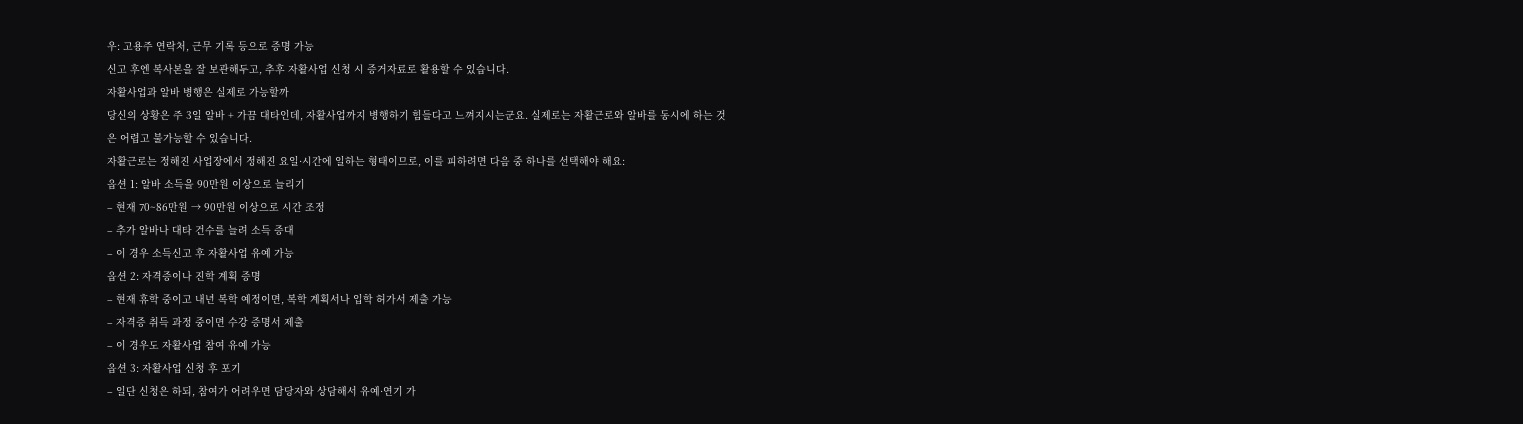우: 고용주 연락처, 근무 기록 등으로 증명 가능
신고 후엔 복사본을 잘 보관해두고, 추후 자활사업 신청 시 증거자료로 활용할 수 있습니다.
자활사업과 알바 병행은 실제로 가능할까
당신의 상황은 주 3일 알바 + 가끔 대타인데, 자활사업까지 병행하기 힘들다고 느껴지시는군요. 실제로는 자활근로와 알바를 동시에 하는 것은 어렵고 불가능할 수 있습니다.
자활근로는 정해진 사업장에서 정해진 요일·시간에 일하는 형태이므로, 이를 피하려면 다음 중 하나를 선택해야 해요:
옵션 1: 알바 소득을 90만원 이상으로 늘리기
– 현재 70~86만원 → 90만원 이상으로 시간 조정
– 추가 알바나 대타 건수를 늘려 소득 증대
– 이 경우 소득신고 후 자활사업 유예 가능
옵션 2: 자격증이나 진학 계획 증명
– 현재 휴학 중이고 내년 복학 예정이면, 복학 계획서나 입학 허가서 제출 가능
– 자격증 취득 과정 중이면 수강 증명서 제출
– 이 경우도 자활사업 참여 유예 가능
옵션 3: 자활사업 신청 후 포기
– 일단 신청은 하되, 참여가 어려우면 담당자와 상담해서 유예·연기 가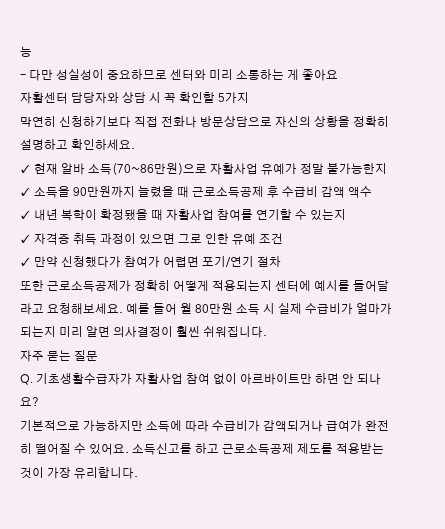능
– 다만 성실성이 중요하므로 센터와 미리 소통하는 게 좋아요
자활센터 담당자와 상담 시 꼭 확인할 5가지
막연히 신청하기보다 직접 전화나 방문상담으로 자신의 상황을 정확히 설명하고 확인하세요.
✓ 현재 알바 소득(70~86만원)으로 자활사업 유예가 정말 불가능한지
✓ 소득을 90만원까지 늘렸을 때 근로소득공제 후 수급비 감액 액수
✓ 내년 복학이 확정됐을 때 자활사업 참여를 연기할 수 있는지
✓ 자격증 취득 과정이 있으면 그로 인한 유예 조건
✓ 만약 신청했다가 참여가 어렵면 포기/연기 절차
또한 근로소득공제가 정확히 어떻게 적용되는지 센터에 예시를 들어달라고 요청해보세요. 예를 들어 월 80만원 소득 시 실제 수급비가 얼마가 되는지 미리 알면 의사결정이 훨씬 쉬워집니다.
자주 묻는 질문
Q. 기초생활수급자가 자활사업 참여 없이 아르바이트만 하면 안 되나요?
기본적으로 가능하지만 소득에 따라 수급비가 감액되거나 급여가 완전히 떨어질 수 있어요. 소득신고를 하고 근로소득공제 제도를 적용받는 것이 가장 유리합니다.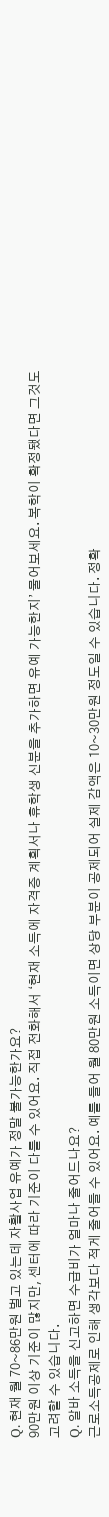Q. 현재 월 70~86만원 벌고 있는데 자활사업 유예가 정말 불가능한가요?
90만원 이상 기준이 많지만, 센터에 따라 기준이 다를 수 있어요. 직접 전화해서 ‘현재 소득에 자격증 계획서나 휴학생 신분을 추가하면 유예 가능한지’ 물어보세요. 복학이 확정됐다면 그것도 고려할 수 있습니다.
Q. 알바 소득을 신고하면 수급비가 얼마나 줄어드나요?
근로소득공제로 인해 생각보다 적게 줄어들 수 있어요. 예를 들어 월 80만원 소득이면 상당 부분이 공제되어 실제 감액은 10~30만원 정도일 수 있습니다. 정확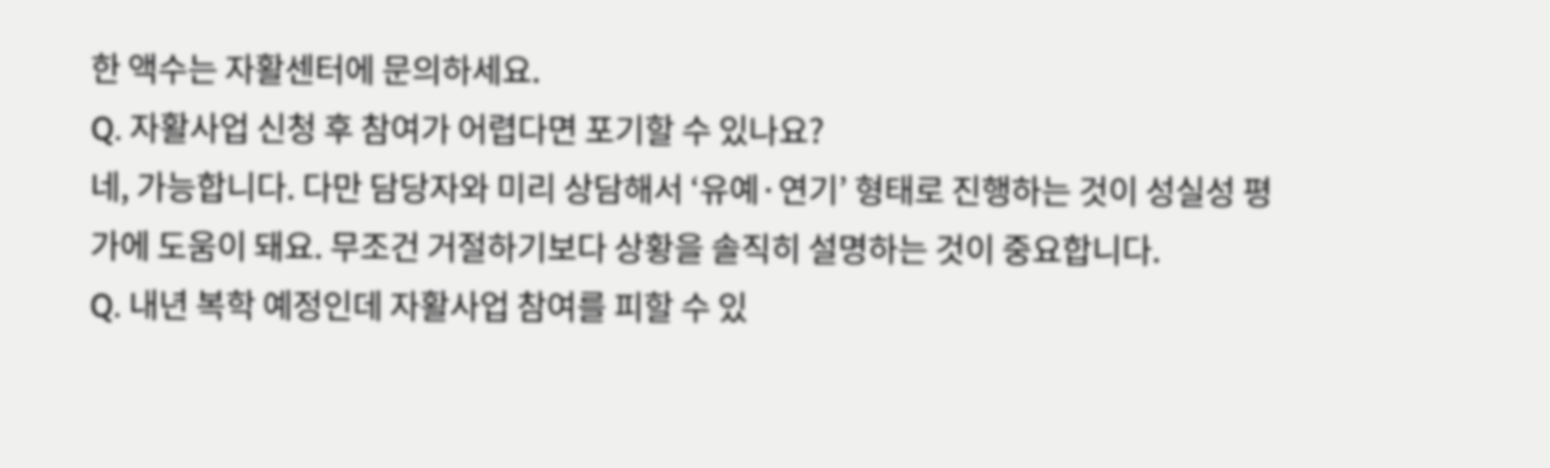한 액수는 자활센터에 문의하세요.
Q. 자활사업 신청 후 참여가 어렵다면 포기할 수 있나요?
네, 가능합니다. 다만 담당자와 미리 상담해서 ‘유예·연기’ 형태로 진행하는 것이 성실성 평가에 도움이 돼요. 무조건 거절하기보다 상황을 솔직히 설명하는 것이 중요합니다.
Q. 내년 복학 예정인데 자활사업 참여를 피할 수 있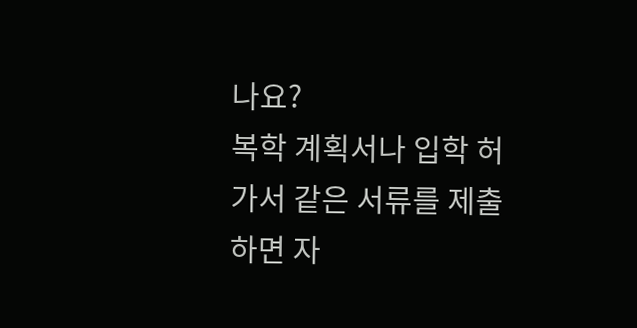나요?
복학 계획서나 입학 허가서 같은 서류를 제출하면 자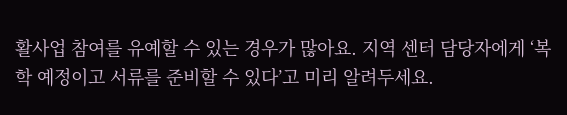활사업 참여를 유예할 수 있는 경우가 많아요. 지역 센터 담당자에게 ‘복학 예정이고 서류를 준비할 수 있다’고 미리 알려두세요.